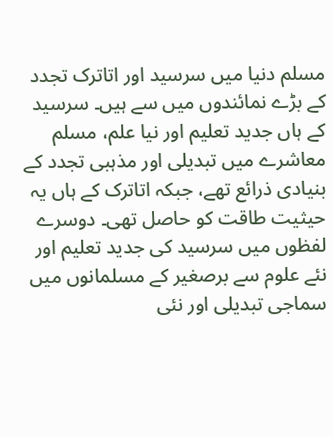مسلم دنیا میں سرسید اور اتاترک تجدد کے بڑے نمائندوں میں سے ہیں۔ سرسید کے ہاں جدید تعلیم اور نیا علم، مسلم معاشرے میں تبدیلی اور مذہبی تجدد کے بنیادی ذرائع تھے، جبکہ اتاترک کے ہاں یہ حیثیت طاقت کو حاصل تھی۔ دوسرے لفظوں میں سرسید کی جدید تعلیم اور نئے علوم سے برصغیر کے مسلمانوں میں سماجی تبدیلی اور نئی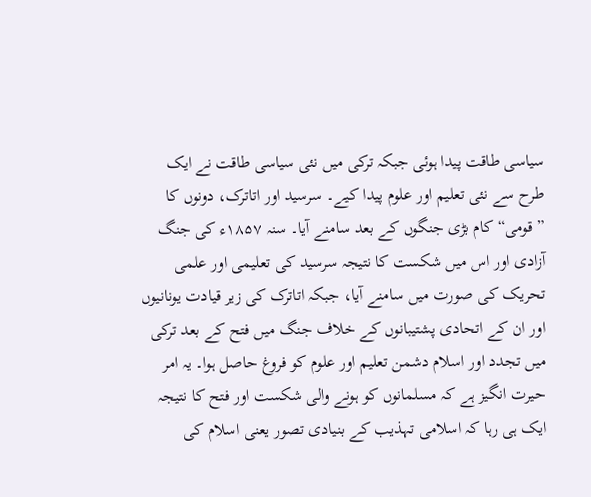سیاسی طاقت پیدا ہوئی جبکہ ترکی میں نئی سیاسی طاقت نے ایک طرح سے نئی تعلیم اور علوم پیدا کیے۔ سرسید اور اتاترک، دونوں کا ”قومی“ کام بڑی جنگوں کے بعد سامنے آیا۔ سنہ ۱۸۵۷ء کی جنگ آزادی اور اس میں شکست کا نتیجہ سرسید کی تعلیمی اور علمی تحریک کی صورت میں سامنے آیا، جبکہ اتاترک کی زیر قیادت یونانیوں اور ان کے اتحادی پشتیبانوں کے خلاف جنگ میں فتح کے بعد ترکی میں تجدد اور اسلام دشمن تعلیم اور علوم کو فروغ حاصل ہوا۔ یہ امر حیرت انگیز ہے کہ مسلمانوں کو ہونے والی شکست اور فتح کا نتیجہ ایک ہی رہا کہ اسلامی تہذیب کے بنیادی تصور یعنی اسلام کی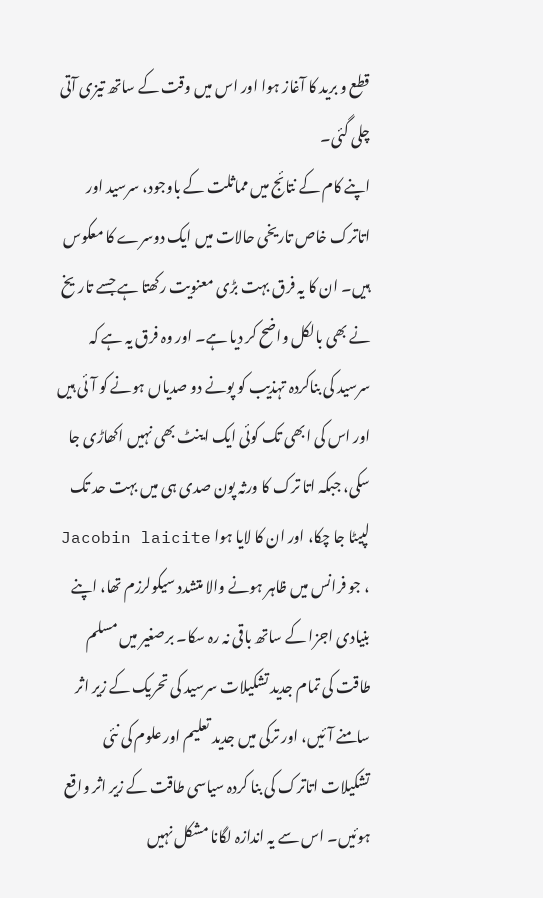قطع و برید کا آغاز ہوا اور اس میں وقت کے ساتھ تیزی آتی چلی گئی۔
اپنے کام کے نتائج میں مماثلت کے باوجود، سرسید اور اتاترک خاص تاریخی حالات میں ایک دوسرے کا معکوس ہیں۔ ان کا یہ فرق بہت بڑی معنویت رکھتا ہے جسے تاریخ نے بھی بالکل واضح کر دیا ہے۔ اور وہ فرق یہ ہے کہ سرسید کی بناکردہ تہذیب کو پونے دو صدیاں ہونے کو آئی ہیں اور اس کی ابھی تک کوئی ایک اینٹ بھی نہیں اکھاڑی جا سکی، جبکہ اتا ترک کا ورثہ پون صدی ہی میں بہت حد تک لپیٹا جا چکا، اور ان کا لایا ہوا Jacobin laicite ، جو فرانس میں ظاہر ہونے والا متشدد سیکولرزم تھا، اپنے بنیادی اجزا کے ساتھ باقی نہ رہ سکا۔ برصغیر میں مسلم طاقت کی تمام جدید تشکیلات سرسید کی تحریک کے زیر اثر سامنے آئیں، اور ترکی میں جدید تعلیم اور علوم کی نئی تشکیلات اتاترک کی بنا کردہ سیاسی طاقت کے زیر اثر واقع ہوئیں۔ اس سے یہ اندازہ لگانا مشکل نہیں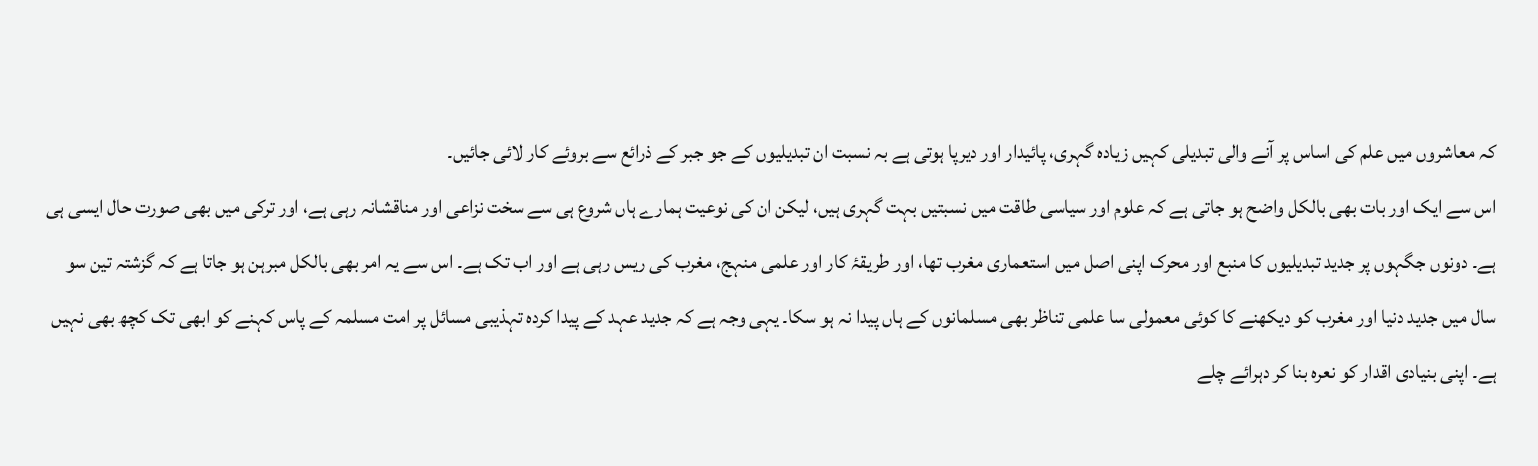کہ معاشروں میں علم کی اساس پر آنے والی تبدیلی کہیں زیادہ گہری، پائیدار اور دیرپا ہوتی ہے بہ نسبت ان تبدیلیوں کے جو جبر کے ذرائع سے بروئے کار لائی جائیں۔
اس سے ایک اور بات بھی بالکل واضح ہو جاتی ہے کہ علوم اور سیاسی طاقت میں نسبتیں بہت گہری ہیں، لیکن ان کی نوعیت ہمارے ہاں شروع ہی سے سخت نزاعی اور مناقشانہ رہی ہے، اور ترکی میں بھی صورت حال ایسی ہی ہے۔ دونوں جگہوں پر جدید تبدیلیوں کا منبع اور محرک اپنی اصل میں استعماری مغرب تھا، اور طریقۂ کار اور علمی منہج، مغرب کی ریس رہی ہے اور اب تک ہے۔ اس سے یہ امر بھی بالکل مبرہن ہو جاتا ہے کہ گزشتہ تین سو سال میں جدید دنیا اور مغرب کو دیکھنے کا کوئی معمولی سا علمی تناظر بھی مسلمانوں کے ہاں پیدا نہ ہو سکا۔ یہی وجہ ہے کہ جدید عہد کے پیدا کردہ تہذیبی مسائل پر امت مسلمہ کے پاس کہنے کو ابھی تک کچھ بھی نہیں ہے۔ اپنی بنیادی اقدار کو نعرہ بنا کر دہرائے چلے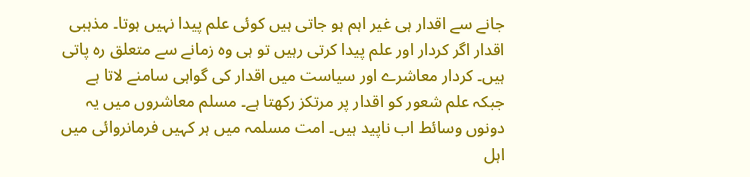جانے سے اقدار ہی غیر اہم ہو جاتی ہیں کوئی علم پیدا نہیں ہوتا۔ مذہبی اقدار اگر کردار اور علم پیدا کرتی رہیں تو ہی وہ زمانے سے متعلق رہ پاتی ہیں۔ کردار معاشرے اور سیاست میں اقدار کی گواہی سامنے لاتا ہے جبکہ علم شعور کو اقدار پر مرتکز رکھتا ہے۔ مسلم معاشروں میں یہ دونوں وسائط اب ناپید ہیں۔ امت مسلمہ میں ہر کہیں فرمانروائی میں اہل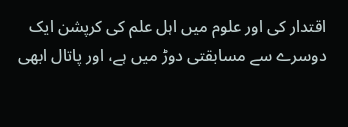اقتدار کی اور علوم میں اہل علم کی کرپشن ایک دوسرے سے مسابقتی دوڑ میں ہے، اور پاتال ابھی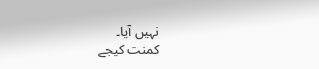نہیں آیا۔
کمنت کیجے